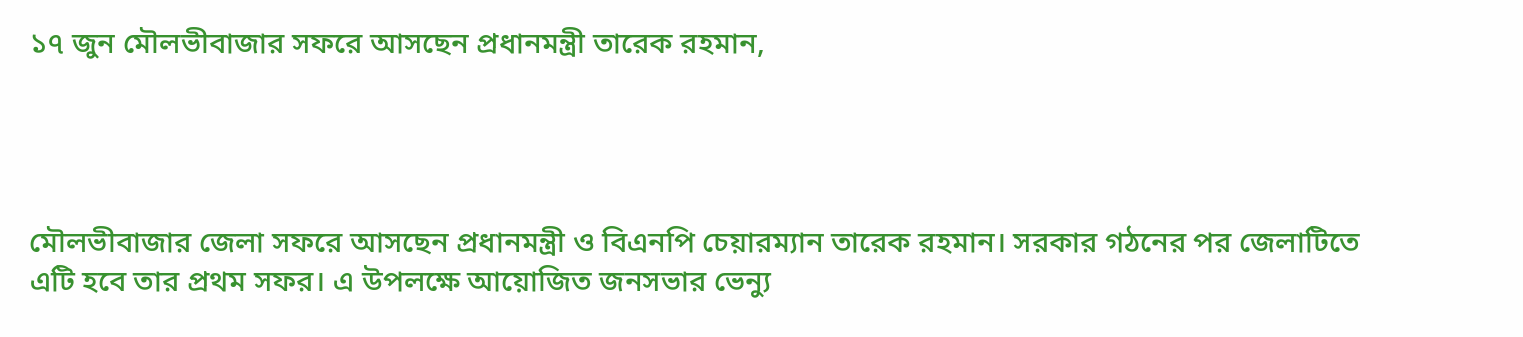১৭ জুন মৌলভীবাজার সফরে আসছেন প্রধানমন্ত্রী তারেক রহমান,




মৌলভীবাজার জেলা সফরে আসছেন প্রধানমন্ত্রী ও বিএনপি চেয়ারম্যান তারেক রহমান। সরকার গঠনের পর জেলাটিতে এটি হবে তার প্রথম সফর। এ উপলক্ষে আয়োজিত জনসভার ভেন্যু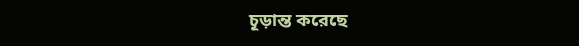চূড়ান্ত করেছে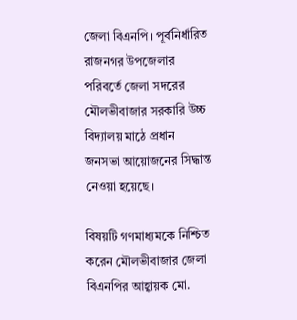জেলা বিএনপি। পূর্বনির্ধারিত রাজনগর উপজেলার পরিবর্তে জেলা সদরের মৌলভীবাজার সরকারি উচ্চ বিদ্যালয় মাঠে প্রধান জনসভা আয়োজনের সিদ্ধান্ত নেওয়া হয়েছে।

বিষয়টি গণমাধ্যমকে নিশ্চিত করেন মৌলভীবাজার জেলা বিএনপির আহ্বায়ক মো.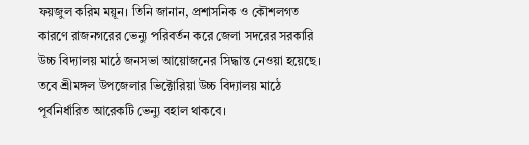ফয়জুল করিম ময়ূন। তিনি জানান, প্রশাসনিক ও কৌশলগত কারণে রাজনগরের ভেন্যু পরিবর্তন করে জেলা সদরের সরকারি উচ্চ বিদ্যালয় মাঠে জনসভা আয়োজনের সিদ্ধান্ত নেওয়া হয়েছে। তবে শ্রীমঙ্গল উপজেলার ভিক্টোরিয়া উচ্চ বিদ্যালয় মাঠে পূর্বনির্ধারিত আরেকটি ভেন্যু বহাল থাকবে।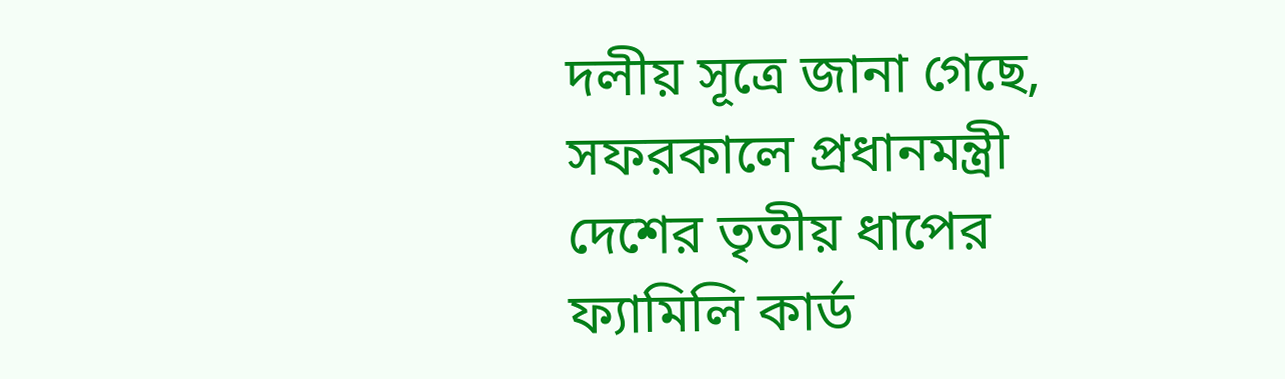দলীয় সূত্রে জানা গেছে, সফরকালে প্রধানমন্ত্রী দেশের তৃতীয় ধাপের ফ্যামিলি কার্ড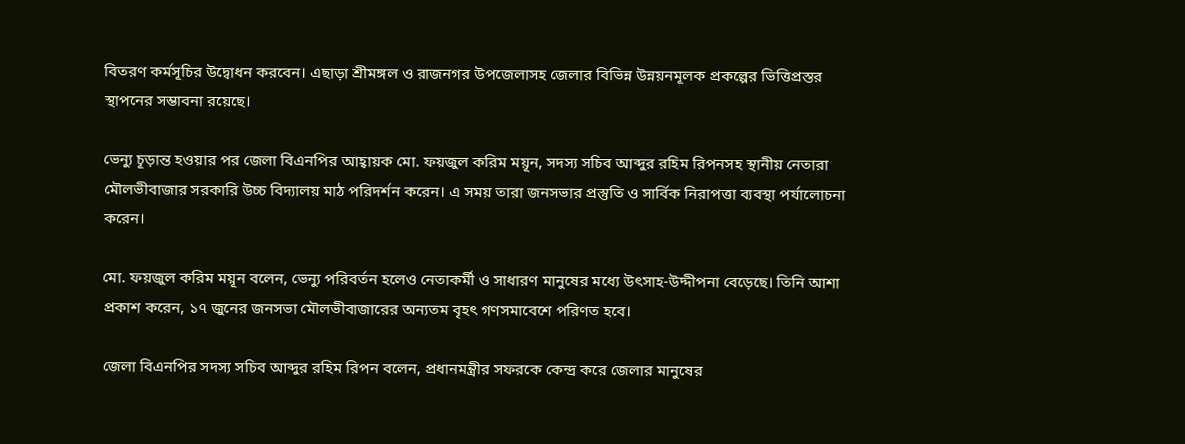বিতরণ কর্মসূচির উদ্বোধন করবেন। এছাড়া শ্রীমঙ্গল ও রাজনগর উপজেলাসহ জেলার বিভিন্ন উন্নয়নমূলক প্রকল্পের ভিত্তিপ্রস্তর স্থাপনের সম্ভাবনা রয়েছে।

ভেন্যু চূড়ান্ত হওয়ার পর জেলা বিএনপির আহ্বায়ক মো. ফয়জুল করিম ময়ূন, সদস্য সচিব আব্দুর রহিম রিপনসহ স্থানীয় নেতারা মৌলভীবাজার সরকারি উচ্চ বিদ্যালয় মাঠ পরিদর্শন করেন। এ সময় তারা জনসভার প্রস্তুতি ও সার্বিক নিরাপত্তা ব্যবস্থা পর্যালোচনা করেন।

মো. ফয়জুল করিম ময়ূন বলেন, ভেন্যু পরিবর্তন হলেও নেতাকর্মী ও সাধারণ মানুষের মধ্যে উৎসাহ-উদ্দীপনা বেড়েছে। তিনি আশা প্রকাশ করেন, ১৭ জুনের জনসভা মৌলভীবাজারের অন্যতম বৃহৎ গণসমাবেশে পরিণত হবে।

জেলা বিএনপির সদস্য সচিব আব্দুর রহিম রিপন বলেন, প্রধানমন্ত্রীর সফরকে কেন্দ্র করে জেলার মানুষের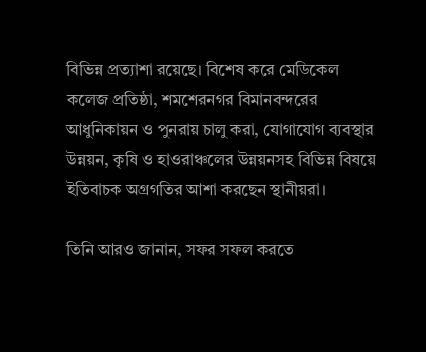বিভিন্ন প্রত্যাশা রয়েছে। বিশেষ করে মেডিকেল কলেজ প্রতিষ্ঠা, শমশেরনগর বিমানবন্দরের আধুনিকায়ন ও পুনরায় চালু করা, যোগাযোগ ব্যবস্থার উন্নয়ন, কৃষি ও হাওরাঞ্চলের উন্নয়নসহ বিভিন্ন বিষয়ে ইতিবাচক অগ্রগতির আশা করছেন স্থানীয়রা।

তিনি আরও জানান, সফর সফল করতে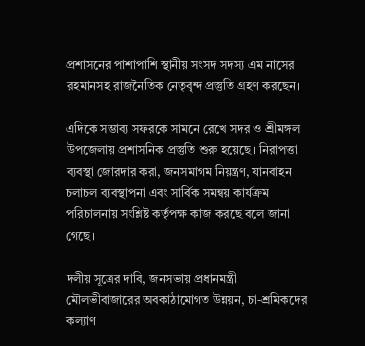প্রশাসনের পাশাপাশি স্থানীয় সংসদ সদস্য এম নাসের রহমানসহ রাজনৈতিক নেতৃবৃন্দ প্রস্তুতি গ্রহণ করছেন।

এদিকে সম্ভাব্য সফরকে সামনে রেখে সদর ও শ্রীমঙ্গল উপজেলায় প্রশাসনিক প্রস্তুতি শুরু হয়েছে। নিরাপত্তা ব্যবস্থা জোরদার করা, জনসমাগম নিয়ন্ত্রণ, যানবাহন চলাচল ব্যবস্থাপনা এবং সার্বিক সমন্বয় কার্যক্রম পরিচালনায় সংশ্লিষ্ট কর্তৃপক্ষ কাজ করছে বলে জানা গেছে।

দলীয় সূত্রের দাবি, জনসভায় প্রধানমন্ত্রী মৌলভীবাজারের অবকাঠামোগত উন্নয়ন, চা-শ্রমিকদের কল্যাণ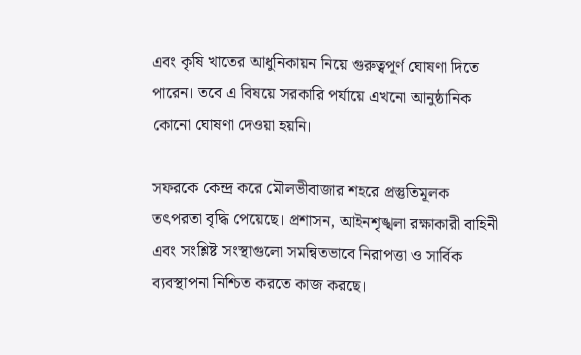এবং কৃষি খাতের আধুনিকায়ন নিয়ে গুরুত্বপূর্ণ ঘোষণা দিতে পারেন। তবে এ বিষয়ে সরকারি পর্যায়ে এখনো আনুষ্ঠানিক কোনো ঘোষণা দেওয়া হয়নি।

সফরকে কেন্দ্র করে মৌলভীবাজার শহরে প্রস্তুতিমূলক তৎপরতা বৃদ্ধি পেয়েছে। প্রশাসন, আইনশৃঙ্খলা রক্ষাকারী বাহিনী এবং সংশ্লিষ্ট সংস্থাগুলো সমন্বিতভাবে নিরাপত্তা ও সার্বিক ব্যবস্থাপনা নিশ্চিত করতে কাজ করছে।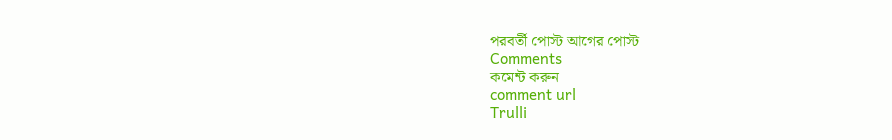পরবর্তী পোস্ট আগের পোস্ট
Comments
কমেন্ট করুন
comment url
Trulli